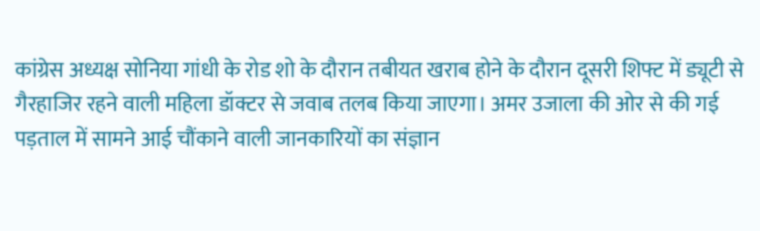कांग्रेस अध्यक्ष सोनिया गांधी के रोड शो के दौरान तबीयत खराब होने के दौरान दूसरी शिफ्ट में ड्यूटी से गैरहाजिर रहने वाली महिला डॉक्टर से जवाब तलब किया जाएगा। अमर उजाला की ओर से की गई पड़ताल में सामने आई चौंकाने वाली जानकारियों का संज्ञान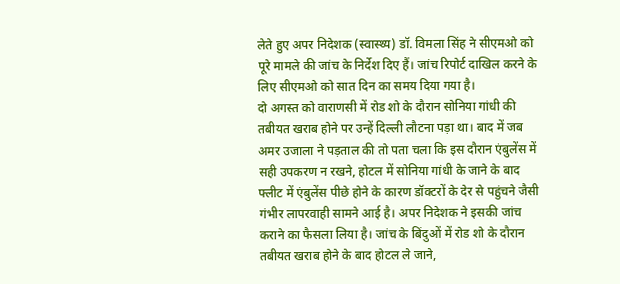लेते हुए अपर निदेशक (स्वास्थ्य) डॉ. विमला सिंह ने सीएमओ को पूरे मामले की जांच के निर्देश दिए हैं। जांच रिपोर्ट दाखिल करने के लिए सीएमओ को सात दिन का समय दिया गया है।
दो अगस्त को वाराणसी में रोड शो के दौरान सोनिया गांधी की तबीयत खराब होने पर उन्हें दिल्ली लौटना पड़ा था। बाद में जब अमर उजाला ने पड़ताल की तो पता चला कि इस दौरान एंबुलेंस में सही उपकरण न रखने, होटल में सोनिया गांधी के जाने के बाद फ्लीट में एंबुलेंस पीछे होने के कारण डॉक्टरों के देर से पहुंचने जैसी गंभीर लापरवाही सामने आई है। अपर निदेशक ने इसकी जांच कराने का फैसला लिया है। जांच के बिंदुओं में रोड शो के दौरान तबीयत खराब होने के बाद होटल ले जाने,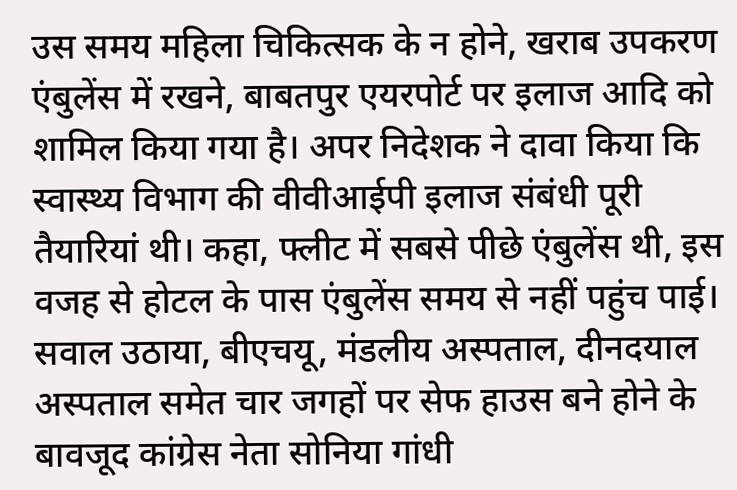उस समय महिला चिकित्सक के न होने, खराब उपकरण एंबुलेंस में रखने, बाबतपुर एयरपोर्ट पर इलाज आदि को शामिल किया गया है। अपर निदेशक ने दावा किया कि स्वास्थ्य विभाग की वीवीआईपी इलाज संबंधी पूरी तैयारियां थी। कहा, फ्लीट में सबसे पीछे एंबुलेंस थी, इस वजह से होटल के पास एंबुलेंस समय से नहीं पहुंच पाई। सवाल उठाया, बीएचयू, मंडलीय अस्पताल, दीनदयाल अस्पताल समेत चार जगहों पर सेफ हाउस बने होने के बावजूद कांग्रेस नेता सोनिया गांधी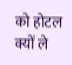को होटल क्यों ले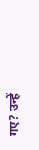गए? उन्हें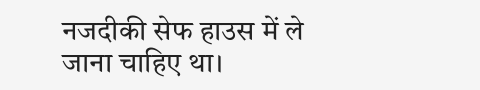नजदीकी सेफ हाउस में ले जाना चाहिए था।